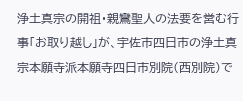浄土真宗の開祖・親鸞聖人の法要を営む行事「お取り越し」が、宇佐市四日市の浄土真宗本願寺派本願寺四日市別院(西別院)で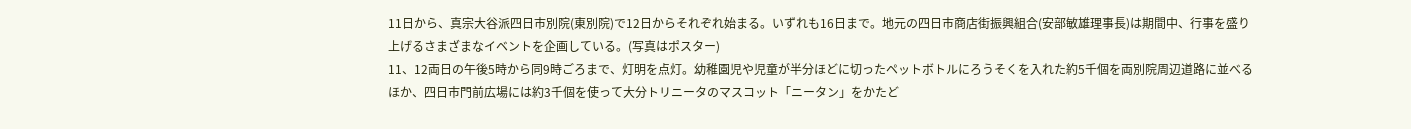11日から、真宗大谷派四日市別院(東別院)で12日からそれぞれ始まる。いずれも16日まで。地元の四日市商店街振興組合(安部敏雄理事長)は期間中、行事を盛り上げるさまざまなイベントを企画している。(写真はポスター)
11、12両日の午後5時から同9時ごろまで、灯明を点灯。幼稚園児や児童が半分ほどに切ったペットボトルにろうそくを入れた約5千個を両別院周辺道路に並べるほか、四日市門前広場には約3千個を使って大分トリニータのマスコット「ニータン」をかたど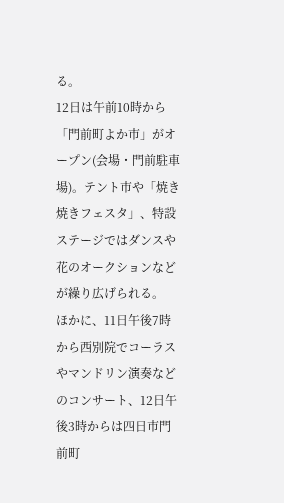る。
12日は午前10時から「門前町よか市」がオープン(会場・門前駐車場)。テント市や「焼き焼きフェスタ」、特設ステージではダンスや花のオークションなどが繰り広げられる。
ほかに、11日午後7時から西別院でコーラスやマンドリン演奏などのコンサート、12日午後3時からは四日市門前町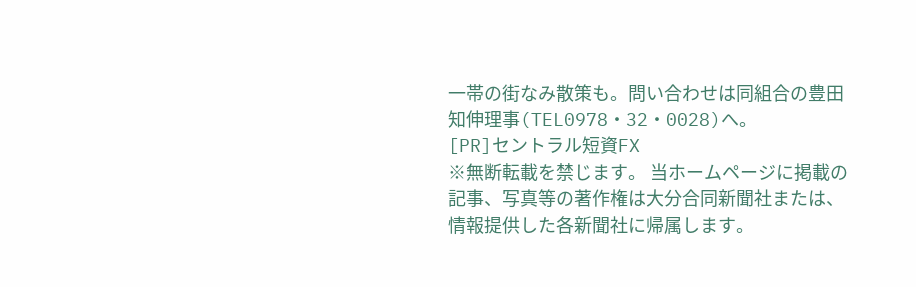一帯の街なみ散策も。問い合わせは同組合の豊田知伸理事(TEL0978・32・0028)へ。
[PR]セントラル短資FX
※無断転載を禁じます。 当ホームページに掲載の記事、写真等の著作権は大分合同新聞社または、情報提供した各新聞社に帰属します。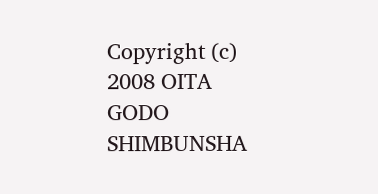Copyright (c) 2008 OITA GODO SHIMBUNSHA